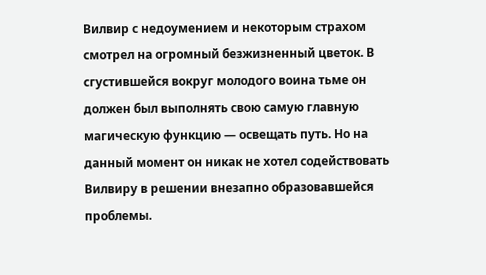Вилвир с недоумением и некоторым страхом смотрел на огромный безжизненный цветок. В сгустившейся вокруг молодого воина тьме он должен был выполнять свою самую главную магическую функцию — освещать путь. Но на данный момент он никак не хотел содействовать Вилвиру в решении внезапно образовавшейся проблемы.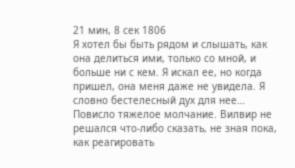21 мин, 8 сек 1806
Я хотел бы быть рядом и слышать, как она делиться ими, только со мной, и больше ни с кем. Я искал ее, но когда пришел, она меня даже не увидела. Я словно бестелесный дух для нее… Повисло тяжелое молчание. Вилвир не решался что-либо сказать, не зная пока, как реагировать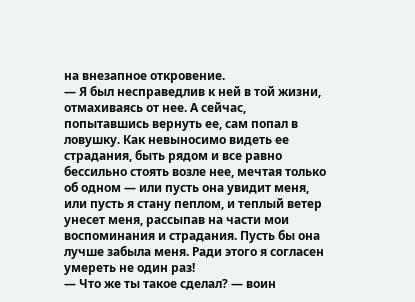на внезапное откровение.
— Я был несправедлив к ней в той жизни, отмахиваясь от нее. А сейчас, попытавшись вернуть ее, сам попал в ловушку. Как невыносимо видеть ее страдания, быть рядом и все равно бессильно стоять возле нее, мечтая только об одном — или пусть она увидит меня, или пусть я стану пеплом, и теплый ветер унесет меня, рассыпав на части мои воспоминания и страдания. Пусть бы она лучше забыла меня. Ради этого я согласен умереть не один раз!
— Что же ты такое сделал? — воин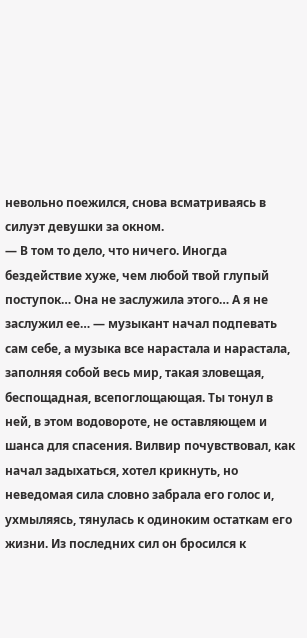невольно поежился, снова всматриваясь в силуэт девушки за окном.
— В том то дело, что ничего. Иногда бездействие хуже, чем любой твой глупый поступок… Она не заслужила этого… А я не заслужил ее… — музыкант начал подпевать сам себе, а музыка все нарастала и нарастала, заполняя собой весь мир, такая зловещая, беспощадная, всепоглощающая. Ты тонул в ней, в этом водовороте, не оставляющем и шанса для спасения. Вилвир почувствовал, как начал задыхаться, хотел крикнуть, но неведомая сила словно забрала его голос и, ухмыляясь, тянулась к одиноким остаткам его жизни. Из последних сил он бросился к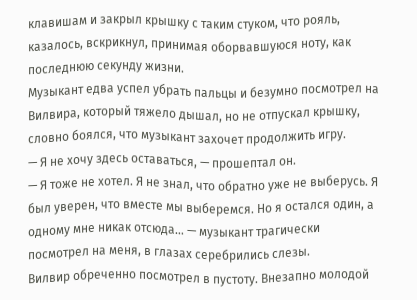клавишам и закрыл крышку с таким стуком, что рояль, казалось, вскрикнул, принимая оборвавшуюся ноту, как последнюю секунду жизни.
Музыкант едва успел убрать пальцы и безумно посмотрел на Вилвира, который тяжело дышал, но не отпускал крышку, словно боялся, что музыкант захочет продолжить игру.
— Я не хочу здесь оставаться, — прошептал он.
— Я тоже не хотел. Я не знал, что обратно уже не выберусь. Я был уверен, что вместе мы выберемся. Но я остался один, а одному мне никак отсюда… — музыкант трагически посмотрел на меня, в глазах серебрились слезы.
Вилвир обреченно посмотрел в пустоту. Внезапно молодой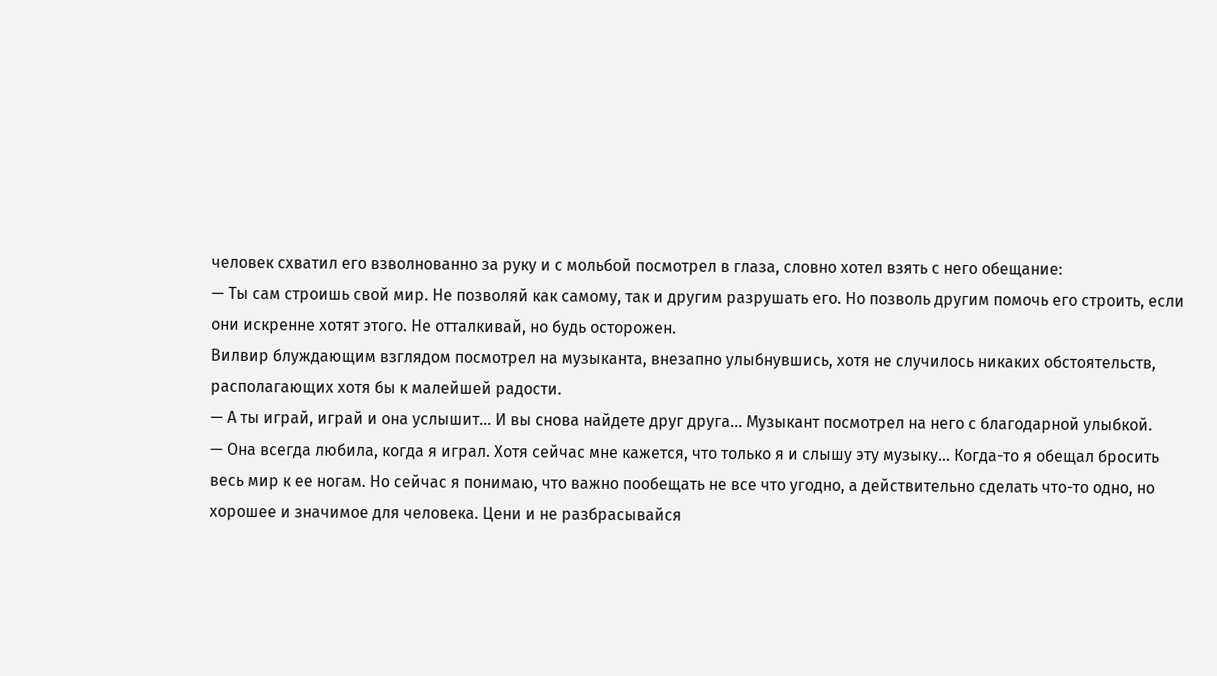человек схватил его взволнованно за руку и с мольбой посмотрел в глаза, словно хотел взять с него обещание:
— Ты сам строишь свой мир. Не позволяй как самому, так и другим разрушать его. Но позволь другим помочь его строить, если они искренне хотят этого. Не отталкивай, но будь осторожен.
Вилвир блуждающим взглядом посмотрел на музыканта, внезапно улыбнувшись, хотя не случилось никаких обстоятельств, располагающих хотя бы к малейшей радости.
— А ты играй, играй и она услышит… И вы снова найдете друг друга… Музыкант посмотрел на него с благодарной улыбкой.
— Она всегда любила, когда я играл. Хотя сейчас мне кажется, что только я и слышу эту музыку… Когда-то я обещал бросить весь мир к ее ногам. Но сейчас я понимаю, что важно пообещать не все что угодно, а действительно сделать что-то одно, но хорошее и значимое для человека. Цени и не разбрасывайся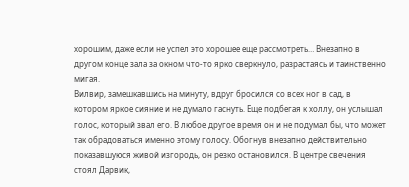хорошим, даже если не успел это хорошее еще рассмотреть… Внезапно в другом конце зала за окном что-то ярко сверкнуло, разрастаясь и таинственно мигая.
Вилвир, замешкавшись на минуту, вдруг бросился со всех ног в сад, в котором яркое сияние и не думало гаснуть. Еще подбегая к холлу, он услышал голос, который звал его. В любое другое время он и не подумал бы, что может так обрадоваться именно этому голосу. Обогнув внезапно действительно показавшуюся живой изгородь, он резко остановился. В центре свечения стоял Дарвик,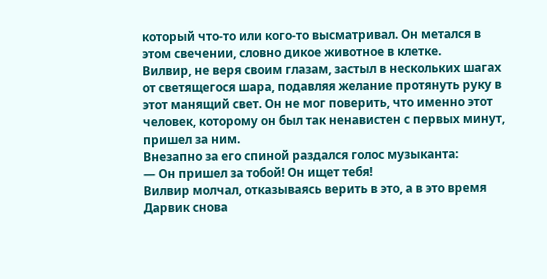который что-то или кого-то высматривал. Он метался в этом свечении, словно дикое животное в клетке.
Вилвир, не веря своим глазам, застыл в нескольких шагах от светящегося шара, подавляя желание протянуть руку в этот манящий свет. Он не мог поверить, что именно этот человек, которому он был так ненавистен с первых минут, пришел за ним.
Внезапно за его спиной раздался голос музыканта:
— Он пришел за тобой! Он ищет тебя!
Вилвир молчал, отказываясь верить в это, а в это время Дарвик снова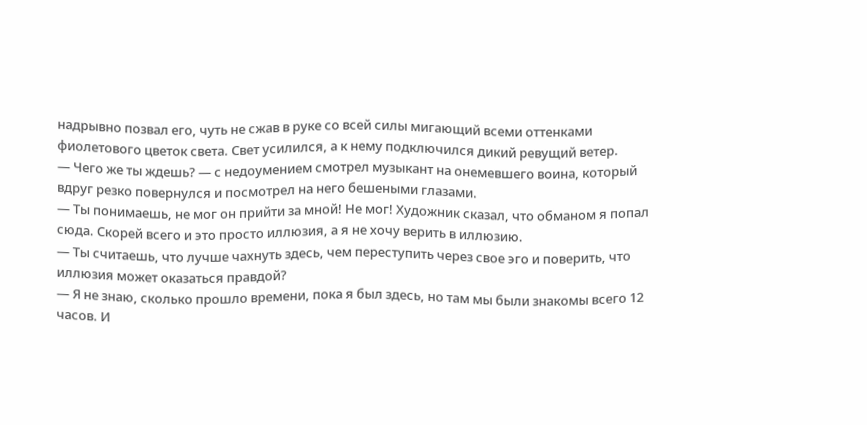надрывно позвал его, чуть не сжав в руке со всей силы мигающий всеми оттенками фиолетового цветок света. Свет усилился, а к нему подключился дикий ревущий ветер.
— Чего же ты ждешь? — с недоумением смотрел музыкант на онемевшего воина, который вдруг резко повернулся и посмотрел на него бешеными глазами.
— Ты понимаешь, не мог он прийти за мной! Не мог! Художник сказал, что обманом я попал сюда. Скорей всего и это просто иллюзия, а я не хочу верить в иллюзию.
— Ты считаешь, что лучше чахнуть здесь, чем переступить через свое эго и поверить, что иллюзия может оказаться правдой?
— Я не знаю, сколько прошло времени, пока я был здесь, но там мы были знакомы всего 12 часов. И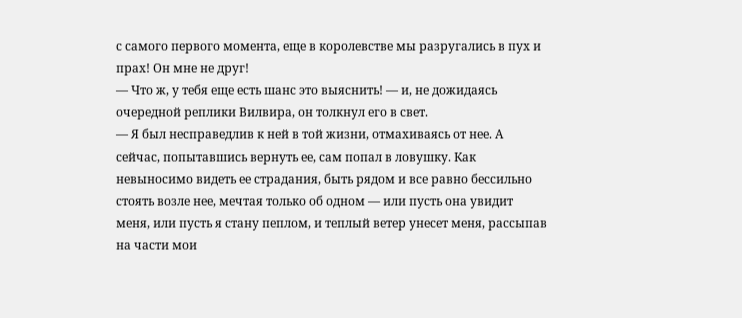с самого первого момента, еще в королевстве мы разругались в пух и прах! Он мне не друг!
— Что ж, у тебя еще есть шанс это выяснить! — и, не дожидаясь очередной реплики Вилвира, он толкнул его в свет.
— Я был несправедлив к ней в той жизни, отмахиваясь от нее. А сейчас, попытавшись вернуть ее, сам попал в ловушку. Как невыносимо видеть ее страдания, быть рядом и все равно бессильно стоять возле нее, мечтая только об одном — или пусть она увидит меня, или пусть я стану пеплом, и теплый ветер унесет меня, рассыпав на части мои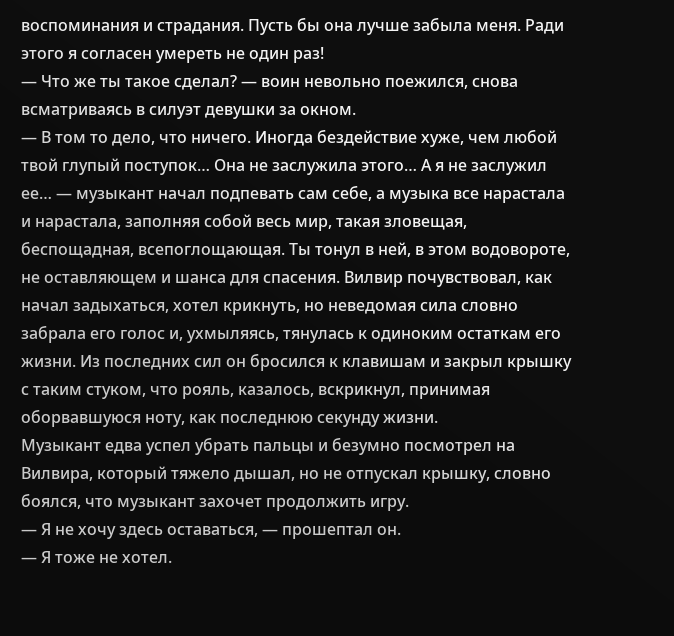воспоминания и страдания. Пусть бы она лучше забыла меня. Ради этого я согласен умереть не один раз!
— Что же ты такое сделал? — воин невольно поежился, снова всматриваясь в силуэт девушки за окном.
— В том то дело, что ничего. Иногда бездействие хуже, чем любой твой глупый поступок… Она не заслужила этого… А я не заслужил ее… — музыкант начал подпевать сам себе, а музыка все нарастала и нарастала, заполняя собой весь мир, такая зловещая, беспощадная, всепоглощающая. Ты тонул в ней, в этом водовороте, не оставляющем и шанса для спасения. Вилвир почувствовал, как начал задыхаться, хотел крикнуть, но неведомая сила словно забрала его голос и, ухмыляясь, тянулась к одиноким остаткам его жизни. Из последних сил он бросился к клавишам и закрыл крышку с таким стуком, что рояль, казалось, вскрикнул, принимая оборвавшуюся ноту, как последнюю секунду жизни.
Музыкант едва успел убрать пальцы и безумно посмотрел на Вилвира, который тяжело дышал, но не отпускал крышку, словно боялся, что музыкант захочет продолжить игру.
— Я не хочу здесь оставаться, — прошептал он.
— Я тоже не хотел.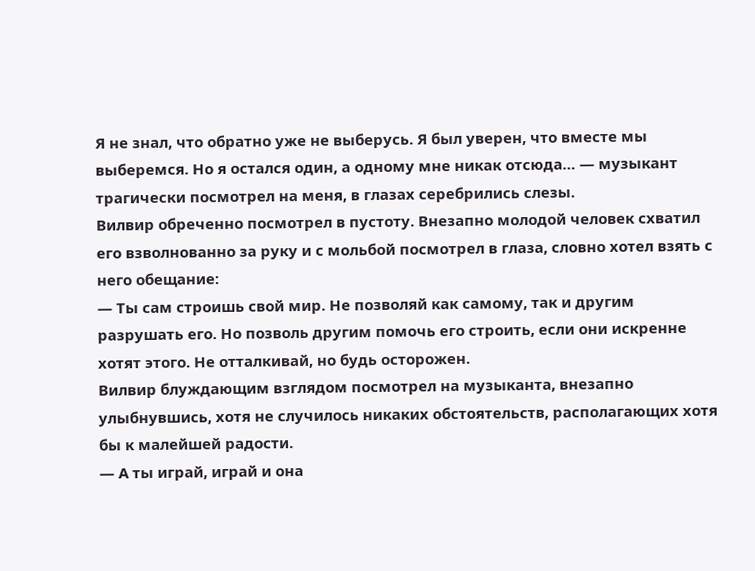Я не знал, что обратно уже не выберусь. Я был уверен, что вместе мы выберемся. Но я остался один, а одному мне никак отсюда… — музыкант трагически посмотрел на меня, в глазах серебрились слезы.
Вилвир обреченно посмотрел в пустоту. Внезапно молодой человек схватил его взволнованно за руку и с мольбой посмотрел в глаза, словно хотел взять с него обещание:
— Ты сам строишь свой мир. Не позволяй как самому, так и другим разрушать его. Но позволь другим помочь его строить, если они искренне хотят этого. Не отталкивай, но будь осторожен.
Вилвир блуждающим взглядом посмотрел на музыканта, внезапно улыбнувшись, хотя не случилось никаких обстоятельств, располагающих хотя бы к малейшей радости.
— А ты играй, играй и она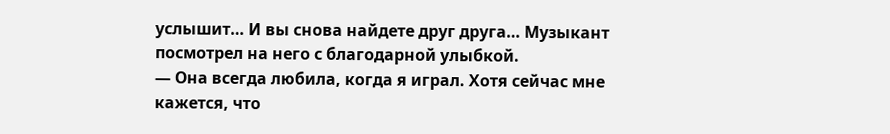услышит… И вы снова найдете друг друга… Музыкант посмотрел на него с благодарной улыбкой.
— Она всегда любила, когда я играл. Хотя сейчас мне кажется, что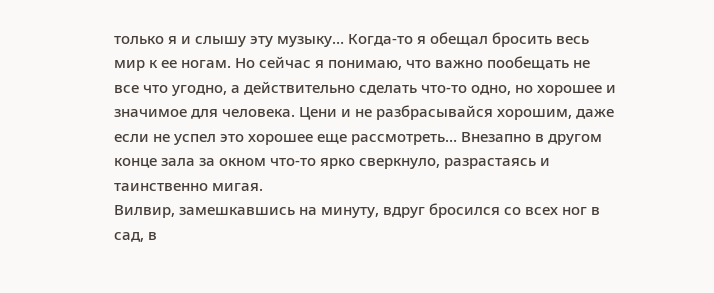только я и слышу эту музыку… Когда-то я обещал бросить весь мир к ее ногам. Но сейчас я понимаю, что важно пообещать не все что угодно, а действительно сделать что-то одно, но хорошее и значимое для человека. Цени и не разбрасывайся хорошим, даже если не успел это хорошее еще рассмотреть… Внезапно в другом конце зала за окном что-то ярко сверкнуло, разрастаясь и таинственно мигая.
Вилвир, замешкавшись на минуту, вдруг бросился со всех ног в сад, в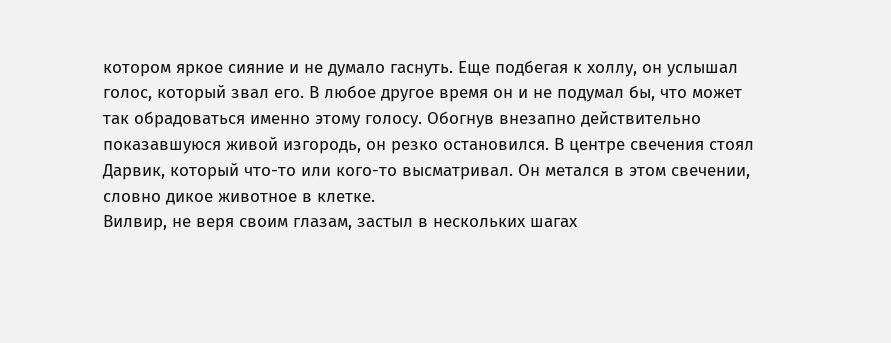котором яркое сияние и не думало гаснуть. Еще подбегая к холлу, он услышал голос, который звал его. В любое другое время он и не подумал бы, что может так обрадоваться именно этому голосу. Обогнув внезапно действительно показавшуюся живой изгородь, он резко остановился. В центре свечения стоял Дарвик, который что-то или кого-то высматривал. Он метался в этом свечении, словно дикое животное в клетке.
Вилвир, не веря своим глазам, застыл в нескольких шагах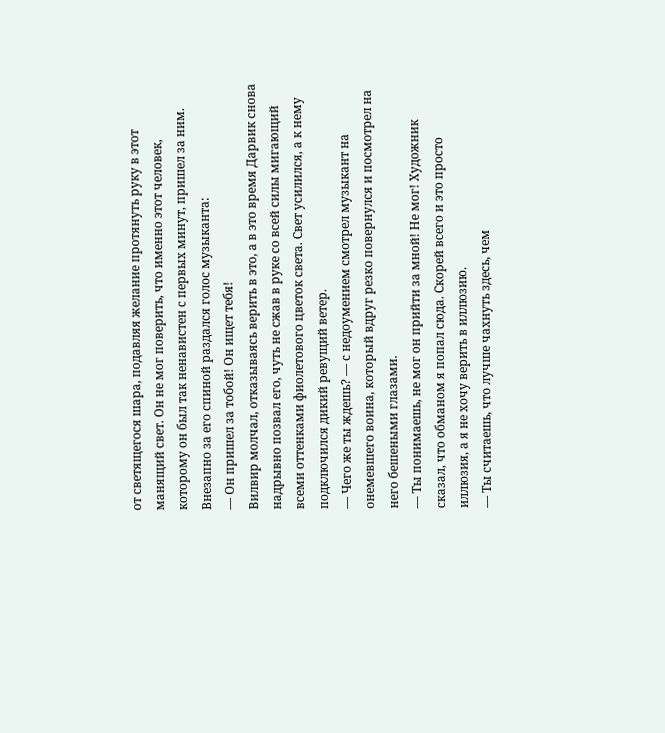от светящегося шара, подавляя желание протянуть руку в этот манящий свет. Он не мог поверить, что именно этот человек, которому он был так ненавистен с первых минут, пришел за ним.
Внезапно за его спиной раздался голос музыканта:
— Он пришел за тобой! Он ищет тебя!
Вилвир молчал, отказываясь верить в это, а в это время Дарвик снова надрывно позвал его, чуть не сжав в руке со всей силы мигающий всеми оттенками фиолетового цветок света. Свет усилился, а к нему подключился дикий ревущий ветер.
— Чего же ты ждешь? — с недоумением смотрел музыкант на онемевшего воина, который вдруг резко повернулся и посмотрел на него бешеными глазами.
— Ты понимаешь, не мог он прийти за мной! Не мог! Художник сказал, что обманом я попал сюда. Скорей всего и это просто иллюзия, а я не хочу верить в иллюзию.
— Ты считаешь, что лучше чахнуть здесь, чем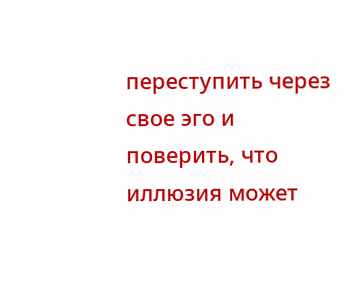переступить через свое эго и поверить, что иллюзия может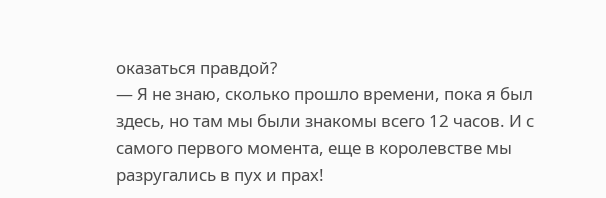оказаться правдой?
— Я не знаю, сколько прошло времени, пока я был здесь, но там мы были знакомы всего 12 часов. И с самого первого момента, еще в королевстве мы разругались в пух и прах!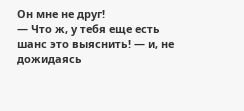Он мне не друг!
— Что ж, у тебя еще есть шанс это выяснить! — и, не дожидаясь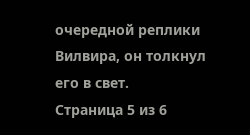очередной реплики Вилвира, он толкнул его в свет.
Страница 5 из 6